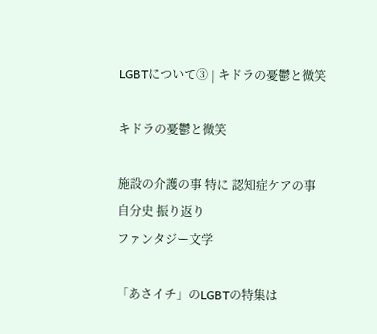LGBTについて③ | キドラの憂鬱と微笑

キドラの憂鬱と微笑

施設の介護の事 特に 認知症ケアの事
自分史 振り返り
ファンタジー文学

「あさイチ」のLGBTの特集は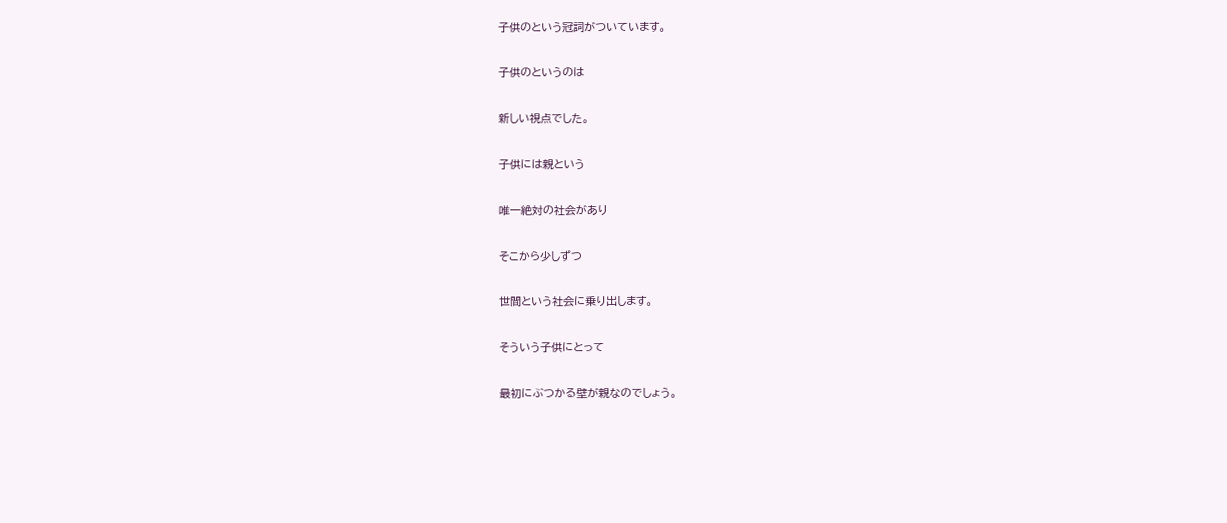子供のという冠詞がついています。

子供のというのは

新しい視点でした。

子供には親という

唯一絶対の社会があり

そこから少しずつ

世間という社会に乗り出します。

そういう子供にとって

最初にぶつかる壁が親なのでしょう。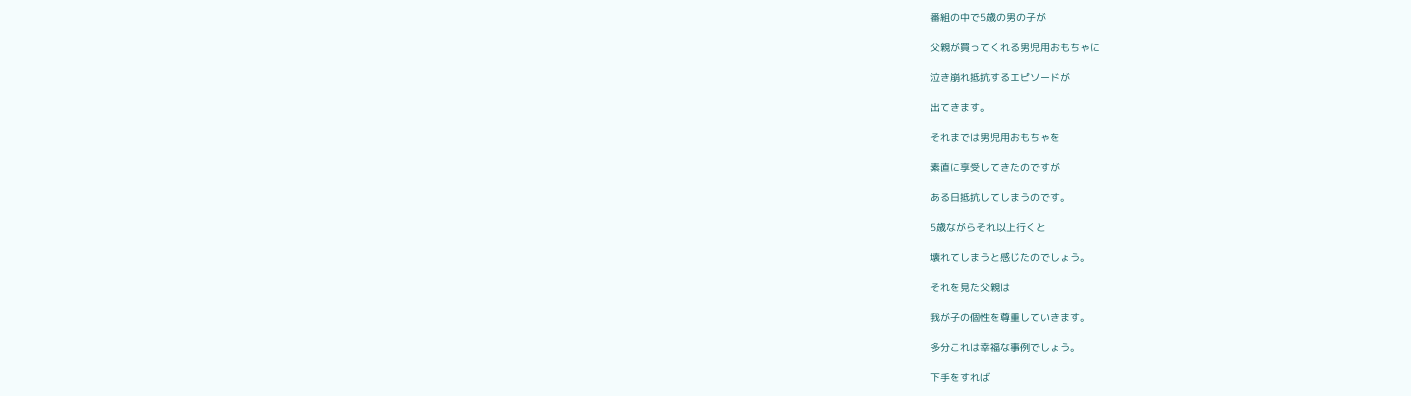番組の中で5歳の男の子が

父親が買ってくれる男児用おもちゃに

泣き崩れ抵抗するエピソードが

出てきます。

それまでは男児用おもちゃを

素直に享受してきたのですが

ある日抵抗してしまうのです。

5歳ながらそれ以上行くと

壊れてしまうと感じたのでしょう。

それを見た父親は

我が子の個性を尊重していきます。

多分これは幸福な事例でしょう。

下手をすれば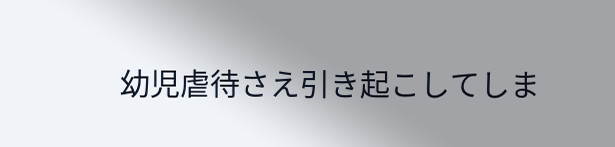幼児虐待さえ引き起こしてしま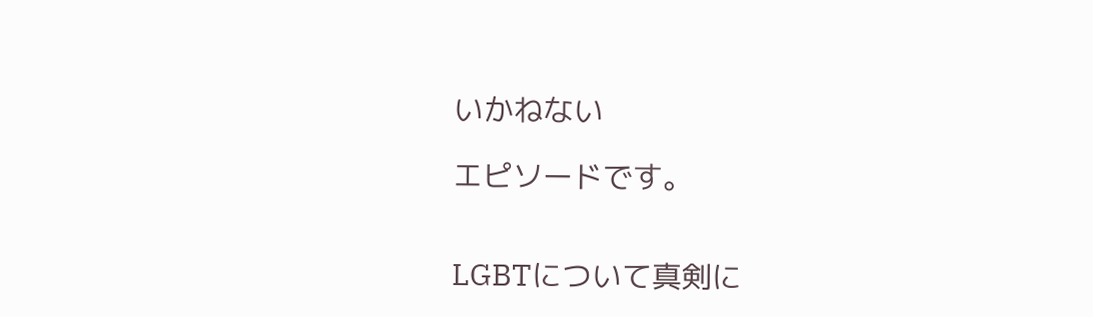いかねない

エピソードです。


LGBTについて真剣に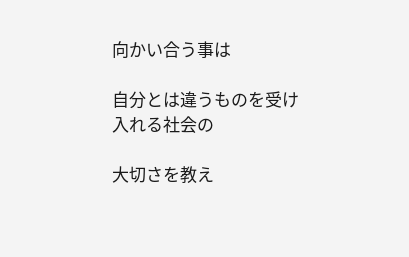向かい合う事は

自分とは違うものを受け入れる社会の

大切さを教え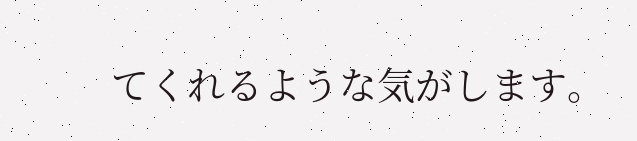てくれるような気がします。